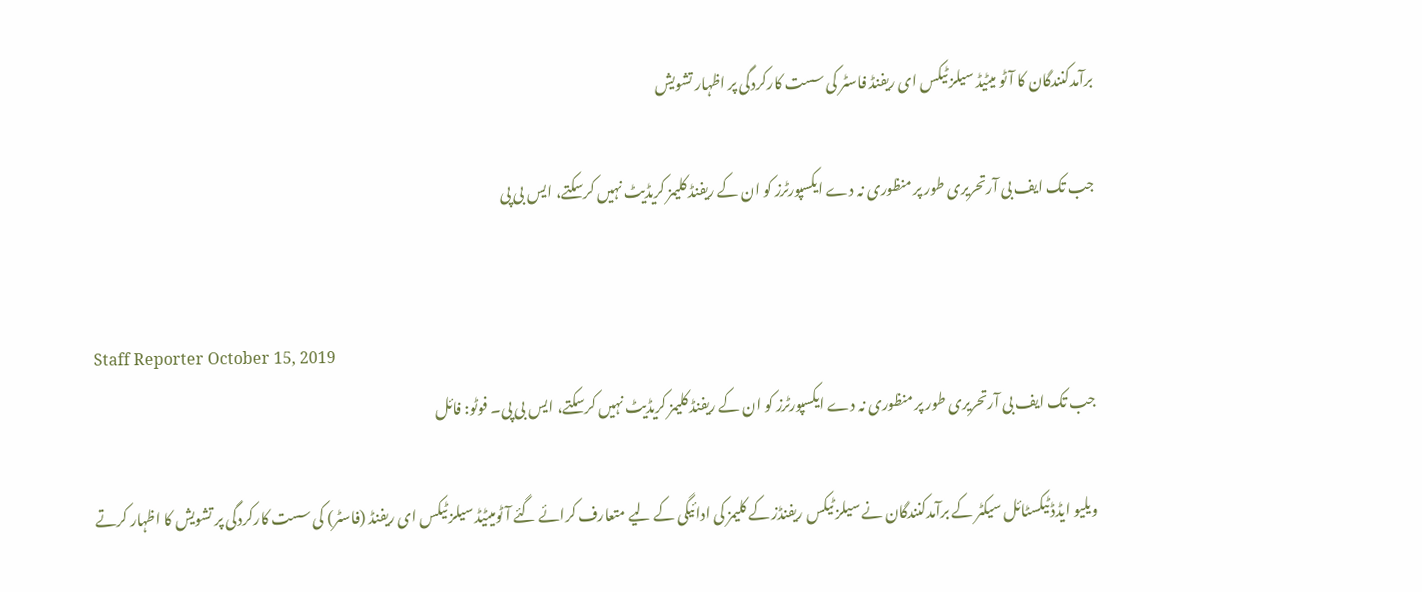برآمدکنندگان کا آٹو میٹیڈ سیلز ٹیکس ای ریفنڈ فاسٹر کی سست کارکردگی پر اظہار تشویش

جب تک ایف بی آرتحریری طور پر منظوری نہ دے ایکسپورٹرز کو ان کے ریفنڈ کلیمز کریڈیٹ نہیں کرسکتے، ایس بی پی


Staff Reporter October 15, 2019
جب تک ایف بی آرتحریری طور پر منظوری نہ دے ایکسپورٹرز کو ان کے ریفنڈ کلیمز کریڈیٹ نہیں کرسکتے، ایس بی پی۔ فوٹو: فائل

ویلیو ایڈڈ ٹیکسٹائل سیکٹر کے برآمدکنندگان نے سیلز ٹیکس ریفنڈز کے کلیمز کی ادائیگی کے لیے متعارف کرائے گئے آٹومیٹیڈ سیلز ٹیکس ای ریفنڈ (فاسٹر) کی سست کارکردگی پر تشویش کا اظہار کرتے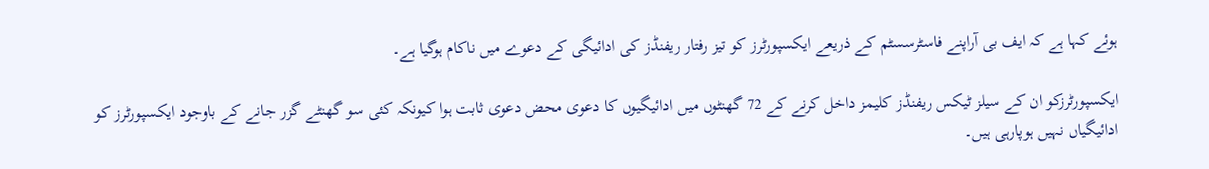ہوئے کہا ہے کہ ایف بی آراپنے فاسٹرسسٹم کے ذریعے ایکسپورٹرز کو تیز رفتار ریفنڈز کی ادائیگی کے دعوے میں ناکام ہوگیا ہے۔

ایکسپورٹرزکو ان کے سیلز ٹیکس ریفنڈز کلیمز داخل کرنے کے 72 گھنٹوں میں ادائیگیوں کا دعوی محض دعوی ثابت ہوا کیونکہ کئی سو گھنٹے گزر جانے کے باوجود ایکسپورٹرز کو ادائیگیاں نہیں ہوپارہی ہیں۔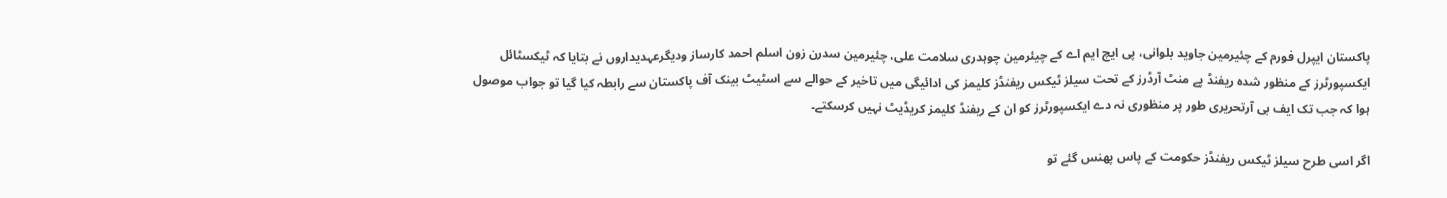پاکستان ایپرل فورم کے چئیرمین جاوید بلوانی، پی ایچ ایم اے کے چیئرمین چوہدری سلامت علی، چئیرمین سدرن زون اسلم احمد کارساز ودیگرعہدیداروں نے بتایا کہ ٹیکسٹائل ایکسپورٹرز کے منظور شدہ ریفنڈ پے منٹ آرڈرز کے تحت سیلز ٹیکس ریفنڈز کلیمز کی ادائیگی میں تاخیر کے حوالے سے اسٹیٹ بینک آف پاکستان سے رابطہ کیا گیا تو جواب موصول ہوا کہ جب تک ایف بی آرتحریری طور پر منظوری نہ دے ایکسپورٹرز کو ان کے ریفنڈ کلیمز کریڈیٹ نہیں کرسکتے۔

اگر اسی طرح سیلز ٹیکس ریفنڈز حکومت کے پاس پھنس گئے تو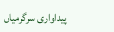پیداواری سرگرمیاں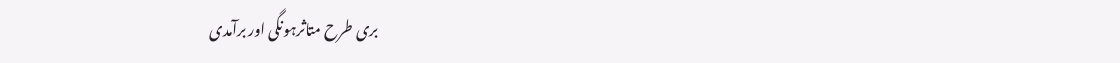بری طرح متاثرہونگی اور برآمدی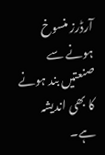آرڈرز منسوخ ہونے سے صنعتیں بند ہونے کا بھی اندیشہ ہے۔